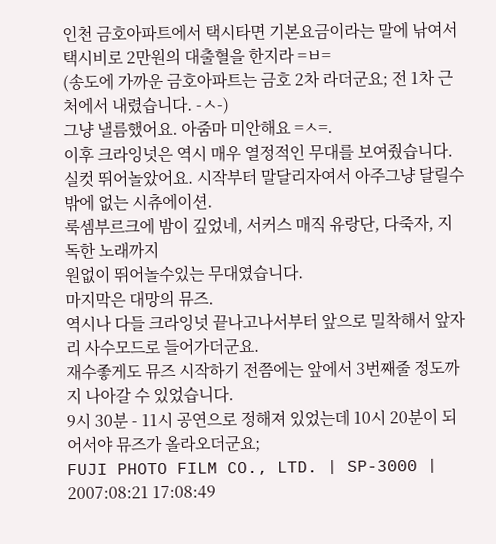인천 금호아파트에서 택시타면 기본요금이라는 말에 낚여서 택시비로 2만원의 대출혈을 한지라 =ㅂ=
(송도에 가까운 금호아파트는 금호 2차 라더군요; 전 1차 근처에서 내렸습니다. -ㅅ-)
그냥 낼름했어요. 아줌마 미안해요 =ㅅ=.
이후 크라잉넛은 역시 매우 열정적인 무대를 보여줬습니다.
실컷 뛰어놀았어요. 시작부터 말달리자여서 아주그냥 달릴수밖에 없는 시츄에이션.
룩셈부르크에 밤이 깊었네, 서커스 매직 유랑단, 다죽자, 지독한 노래까지
원없이 뛰어놀수있는 무대였습니다.
마지막은 대망의 뮤즈.
역시나 다들 크라잉넛 끝나고나서부터 앞으로 밀착해서 앞자리 사수모드로 들어가더군요.
재수좋게도 뮤즈 시작하기 전쯤에는 앞에서 3번째줄 정도까지 나아갈 수 있었습니다.
9시 30분 - 11시 공연으로 정해져 있었는데 10시 20분이 되어서야 뮤즈가 올라오더군요;
FUJI PHOTO FILM CO., LTD. | SP-3000 | 2007:08:21 17:08:49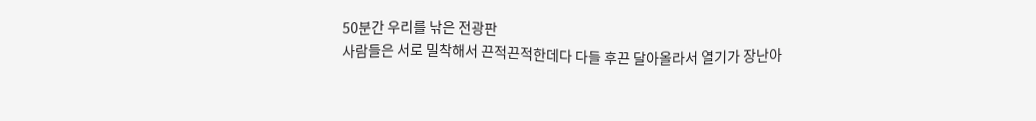50분간 우리를 낚은 전광판
사람들은 서로 밀착해서 끈적끈적한데다 다들 후끈 달아올라서 열기가 장난아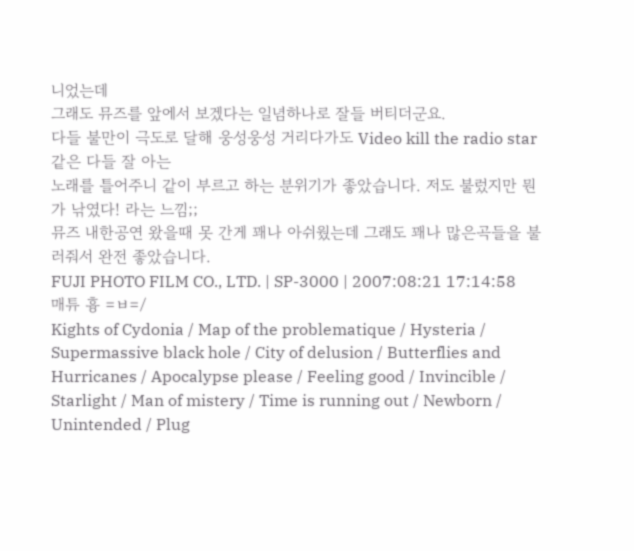니었는데
그래도 뮤즈를 앞에서 보겠다는 일념하나로 잘들 버티더군요.
다들 불만이 극도로 달해 웅성웅성 거리다가도 Video kill the radio star 같은 다들 잘 아는
노래를 틀어주니 같이 부르고 하는 분위기가 좋았습니다. 저도 불렀지만 뭔가 낚였다! 라는 느낌;;
뮤즈 내한공연 왔을때 못 간게 꽤나 아쉬웠는데 그래도 꽤나 많은곡들을 불러줘서 완전 좋았습니다.
FUJI PHOTO FILM CO., LTD. | SP-3000 | 2007:08:21 17:14:58
매튜 흉 =ㅂ=/
Kights of Cydonia / Map of the problematique / Hysteria / Supermassive black hole / City of delusion / Butterflies and Hurricanes / Apocalypse please / Feeling good / Invincible / Starlight / Man of mistery / Time is running out / Newborn / Unintended / Plug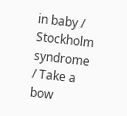in baby / Stockholm syndrome / Take a bow